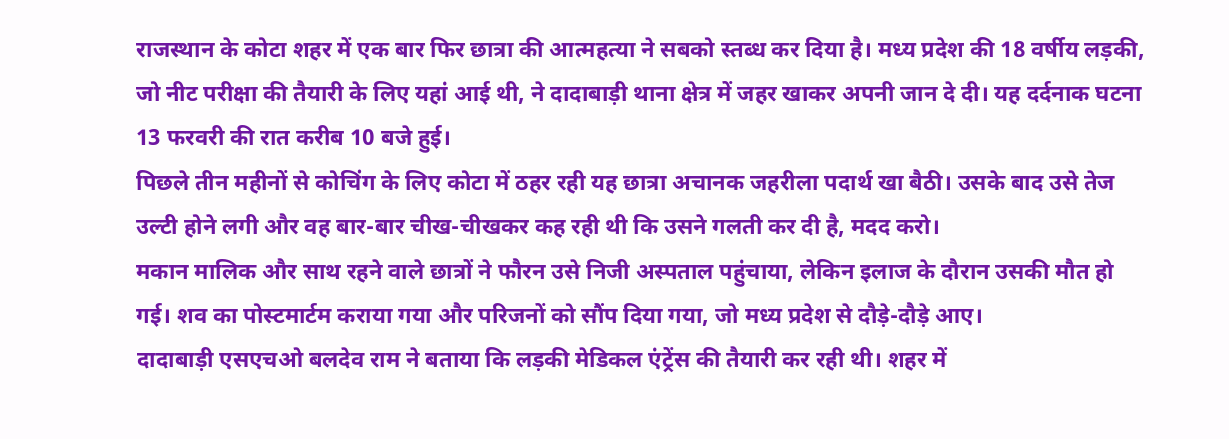राजस्थान के कोटा शहर में एक बार फिर छात्रा की आत्महत्या ने सबको स्तब्ध कर दिया है। मध्य प्रदेश की 18 वर्षीय लड़की, जो नीट परीक्षा की तैयारी के लिए यहां आई थी, ने दादाबाड़ी थाना क्षेत्र में जहर खाकर अपनी जान दे दी। यह दर्दनाक घटना 13 फरवरी की रात करीब 10 बजे हुई।
पिछले तीन महीनों से कोचिंग के लिए कोटा में ठहर रही यह छात्रा अचानक जहरीला पदार्थ खा बैठी। उसके बाद उसे तेज उल्टी होने लगी और वह बार-बार चीख-चीखकर कह रही थी कि उसने गलती कर दी है, मदद करो।
मकान मालिक और साथ रहने वाले छात्रों ने फौरन उसे निजी अस्पताल पहुंचाया, लेकिन इलाज के दौरान उसकी मौत हो गई। शव का पोस्टमार्टम कराया गया और परिजनों को सौंप दिया गया, जो मध्य प्रदेश से दौड़े-दौड़े आए।
दादाबाड़ी एसएचओ बलदेव राम ने बताया कि लड़की मेडिकल एंट्रेंस की तैयारी कर रही थी। शहर में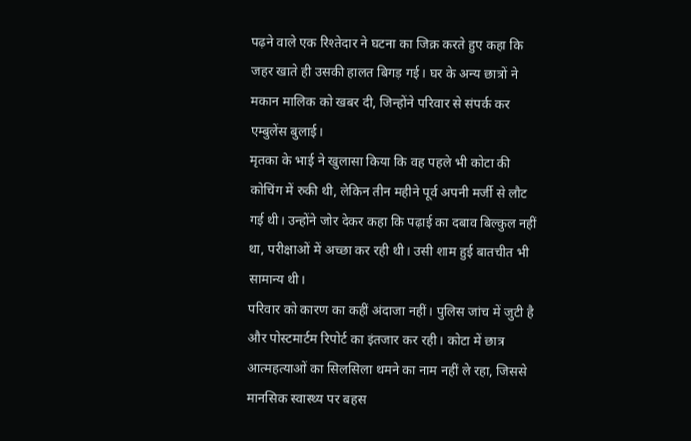पढ़ने वाले एक रिश्तेदार ने घटना का जिक्र करते हुए कहा कि जहर खाते ही उसकी हालत बिगड़ गई। घर के अन्य छात्रों ने मकान मालिक को खबर दी, जिन्होंने परिवार से संपर्क कर एम्बुलेंस बुलाई।
मृतका के भाई ने खुलासा किया कि वह पहले भी कोटा की कोचिंग में रुकी थी, लेकिन तीन महीने पूर्व अपनी मर्जी से लौट गई थी। उन्होंने जोर देकर कहा कि पढ़ाई का दबाव बिल्कुल नहीं था, परीक्षाओं में अच्छा कर रही थी। उसी शाम हुई बातचीत भी सामान्य थी।
परिवार को कारण का कहीं अंदाजा नहीं। पुलिस जांच में जुटी है और पोस्टमार्टम रिपोर्ट का इंतजार कर रही। कोटा में छात्र आत्महत्याओं का सिलसिला थमने का नाम नहीं ले रहा, जिससे मानसिक स्वास्थ्य पर बहस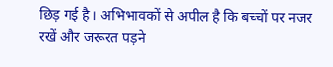छिड़ गई है। अभिभावकों से अपील है कि बच्चों पर नजर रखें और जरूरत पड़ने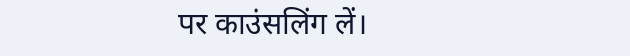पर काउंसलिंग लें।